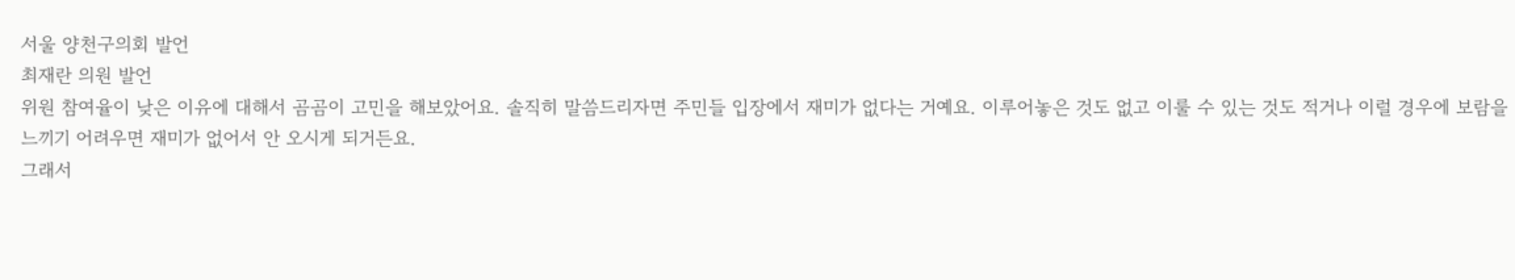서울 양천구의회 발언
최재란 의원 발언
위원 참여율이 낮은 이유에 대해서 곰곰이 고민을 해보았어요. 솔직히 말씀드리자면 주민들 입장에서 재미가 없다는 거예요. 이루어놓은 것도 없고 이룰 수 있는 것도 적거나 이럴 경우에 보람을 느끼기 어려우면 재미가 없어서 안 오시게 되거든요.
그래서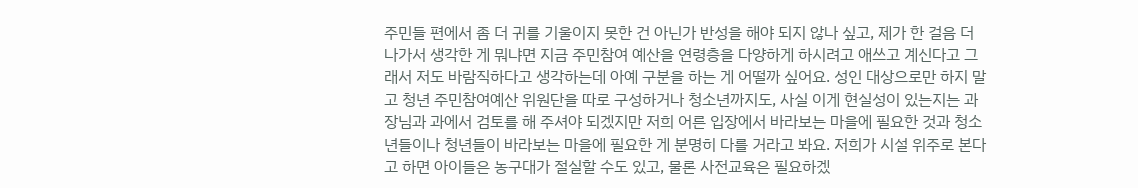주민들 편에서 좀 더 귀를 기울이지 못한 건 아닌가 반성을 해야 되지 않나 싶고, 제가 한 걸음 더 나가서 생각한 게 뭐냐면 지금 주민참여 예산을 연령층을 다양하게 하시려고 애쓰고 계신다고 그래서 저도 바람직하다고 생각하는데 아예 구분을 하는 게 어떨까 싶어요. 성인 대상으로만 하지 말고 청년 주민참여예산 위원단을 따로 구성하거나 청소년까지도, 사실 이게 현실성이 있는지는 과장님과 과에서 검토를 해 주셔야 되겠지만 저희 어른 입장에서 바라보는 마을에 필요한 것과 청소년들이나 청년들이 바라보는 마을에 필요한 게 분명히 다를 거라고 봐요. 저희가 시설 위주로 본다고 하면 아이들은 농구대가 절실할 수도 있고, 물론 사전교육은 필요하겠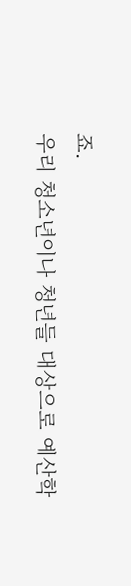죠.
우리 청소년이나 청년들 대상으로 예산학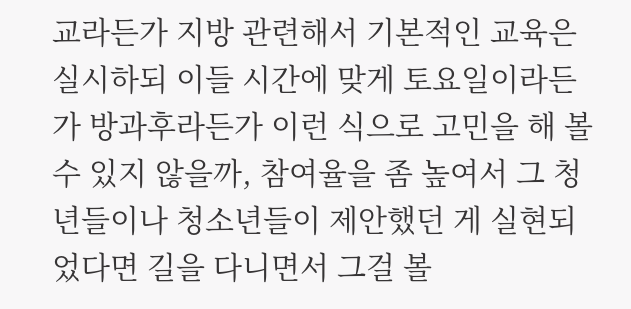교라든가 지방 관련해서 기본적인 교육은 실시하되 이들 시간에 맞게 토요일이라든가 방과후라든가 이런 식으로 고민을 해 볼 수 있지 않을까, 참여율을 좀 높여서 그 청년들이나 청소년들이 제안했던 게 실현되었다면 길을 다니면서 그걸 볼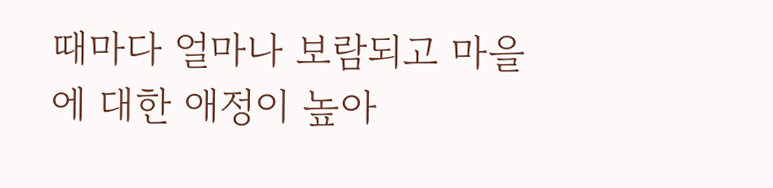때마다 얼마나 보람되고 마을에 대한 애정이 높아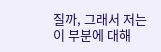질까, 그래서 저는 이 부분에 대해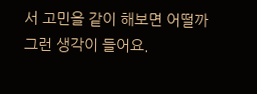서 고민을 같이 해보면 어떨까 그런 생각이 들어요.